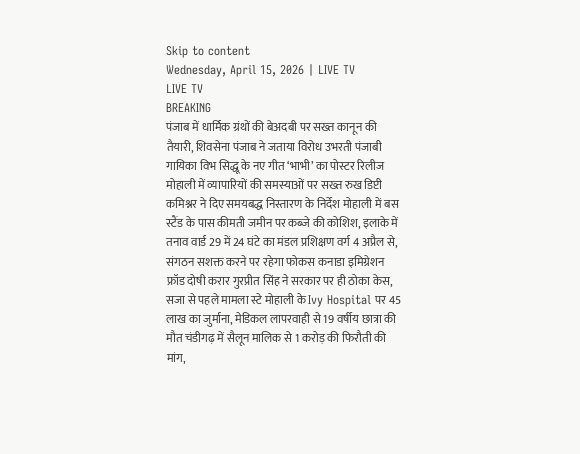Skip to content
Wednesday, April 15, 2026 | LIVE TV
LIVE TV
BREAKING
पंजाब में धार्मिक ग्रंथों की बेअदबी पर सख्त कानून की तैयारी, शिवसेना पंजाब ने जताया विरोध उभरती पंजाबी गायिका विभ सिद्धू के नए गीत ‘भाभी’ का पोस्टर रिलीज मोहाली में व्यापारियों की समस्याओं पर सख्त रुख डिप्टी कमिश्नर ने दिए समयबद्ध निस्तारण के निर्देश मोहाली में बस स्टैंड के पास कीमती जमीन पर कब्जे की कोशिश, इलाके में तनाव वार्ड 29 में 24 घंटे का मंडल प्रशिक्षण वर्ग 4 अप्रैल से, संगठन सशक्त करने पर रहेगा फोकस कनाडा इमिग्रेशन फ्रॉड दोषी करार गुरप्रीत सिंह ने सरकार पर ही ठोका केस, सजा से पहले मामला स्टे मोहाली के Ivy Hospital पर 45 लाख का जुर्माना, मेडिकल लापरवाही से 19 वर्षीय छात्रा की मौत चंडीगढ़ में सैलून मालिक से 1 करोड़ की फिरौती की मांग,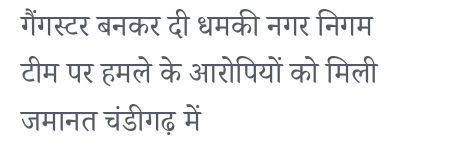गैंगस्टर बनकर दी धमकी नगर निगम टीम पर हमले के आरोपियों को मिली जमानत चंडीगढ़ में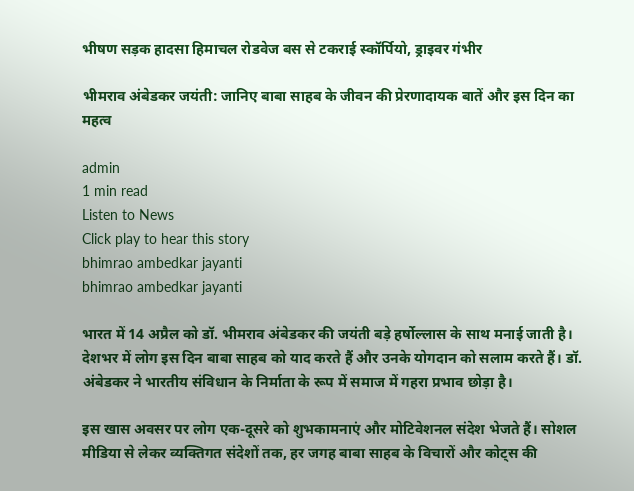भीषण सड़क हादसा हिमाचल रोडवेज बस से टकराई स्कॉर्पियो, ड्राइवर गंभीर

भीमराव अंबेडकर जयंती: जानिए बाबा साहब के जीवन की प्रेरणादायक बातें और इस दिन का महत्व

admin
1 min read
Listen to News
Click play to hear this story
bhimrao ambedkar jayanti
bhimrao ambedkar jayanti

भारत में 14 अप्रैल को डॉ. भीमराव अंबेडकर की जयंती बड़े हर्षोल्लास के साथ मनाई जाती है। देशभर में लोग इस दिन बाबा साहब को याद करते हैं और उनके योगदान को सलाम करते हैं। डॉ. अंबेडकर ने भारतीय संविधान के निर्माता के रूप में समाज में गहरा प्रभाव छोड़ा है।

इस खास अवसर पर लोग एक-दूसरे को शुभकामनाएं और मोटिवेशनल संदेश भेजते हैं। सोशल मीडिया से लेकर व्यक्तिगत संदेशों तक, हर जगह बाबा साहब के विचारों और कोट्स की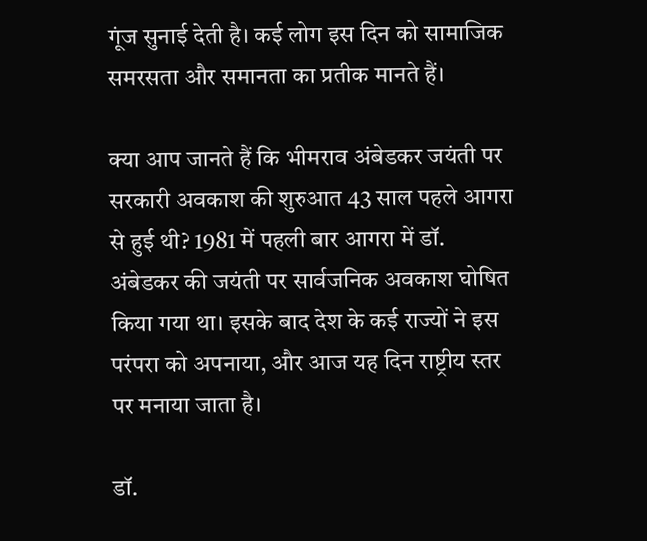गूंज सुनाई देती है। कई लोग इस दिन को सामाजिक समरसता और समानता का प्रतीक मानते हैं।

क्या आप जानते हैं कि भीमराव अंबेडकर जयंती पर सरकारी अवकाश की शुरुआत 43 साल पहले आगरा से हुई थी? 1981 में पहली बार आगरा में डॉ. अंबेडकर की जयंती पर सार्वजनिक अवकाश घोषित किया गया था। इसके बाद देश के कई राज्यों ने इस परंपरा को अपनाया, और आज यह दिन राष्ट्रीय स्तर पर मनाया जाता है।

डॉ.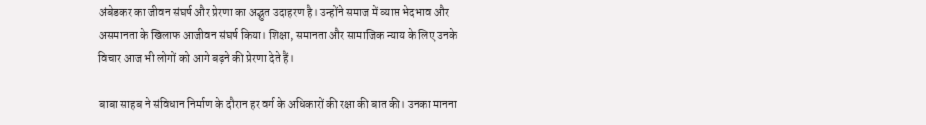अंबेडकर का जीवन संघर्ष और प्रेरणा का अद्भुत उदाहरण है। उन्होंने समाज में व्याप्त भेदभाव और असमानता के खिलाफ आजीवन संघर्ष किया। शिक्षा, समानता और सामाजिक न्याय के लिए उनके विचार आज भी लोगों को आगे बढ़ने की प्रेरणा देते हैं।

बाबा साहब ने संविधान निर्माण के दौरान हर वर्ग के अधिकारों की रक्षा की बात की। उनका मानना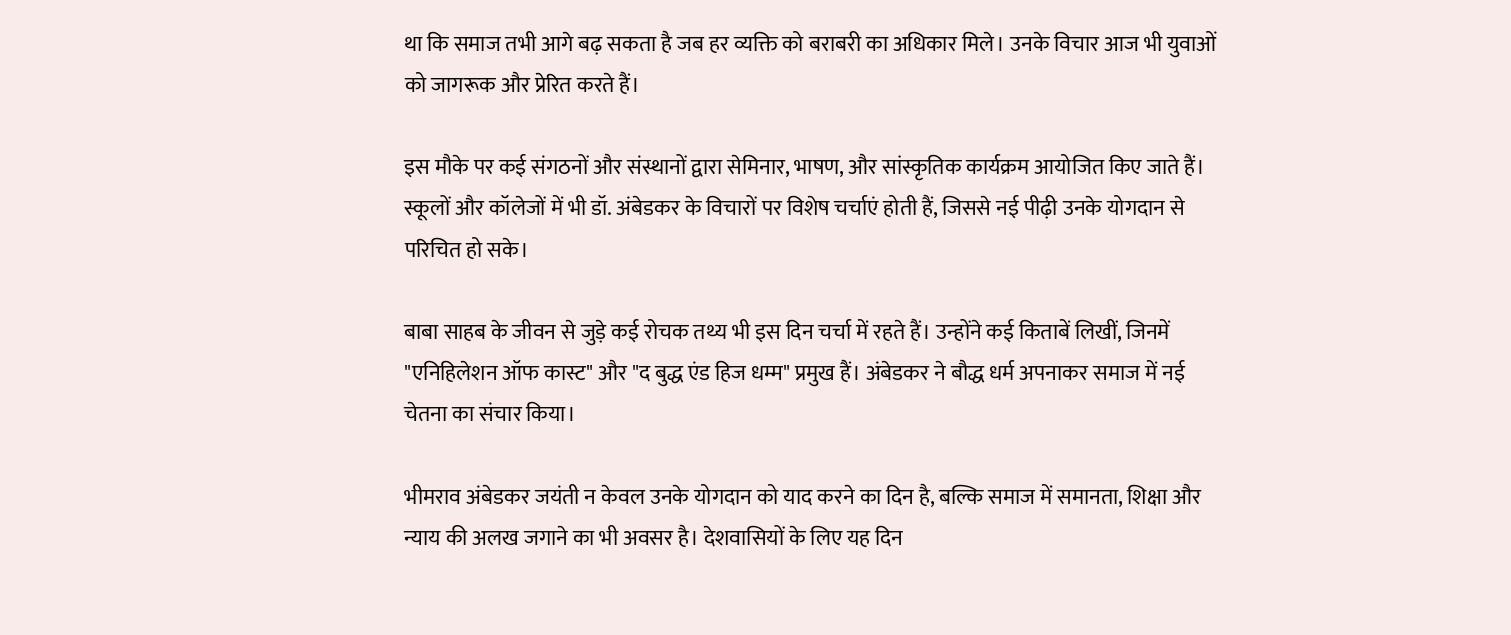था कि समाज तभी आगे बढ़ सकता है जब हर व्यक्ति को बराबरी का अधिकार मिले। उनके विचार आज भी युवाओं को जागरूक और प्रेरित करते हैं।

इस मौके पर कई संगठनों और संस्थानों द्वारा सेमिनार, भाषण, और सांस्कृतिक कार्यक्रम आयोजित किए जाते हैं। स्कूलों और कॉलेजों में भी डॉ. अंबेडकर के विचारों पर विशेष चर्चाएं होती हैं, जिससे नई पीढ़ी उनके योगदान से परिचित हो सके।

बाबा साहब के जीवन से जुड़े कई रोचक तथ्य भी इस दिन चर्चा में रहते हैं। उन्होंने कई किताबें लिखीं, जिनमें "एनिहिलेशन ऑफ कास्ट" और "द बुद्ध एंड हिज धम्म" प्रमुख हैं। अंबेडकर ने बौद्ध धर्म अपनाकर समाज में नई चेतना का संचार किया।

भीमराव अंबेडकर जयंती न केवल उनके योगदान को याद करने का दिन है, बल्कि समाज में समानता, शिक्षा और न्याय की अलख जगाने का भी अवसर है। देशवासियों के लिए यह दिन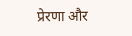प्रेरणा और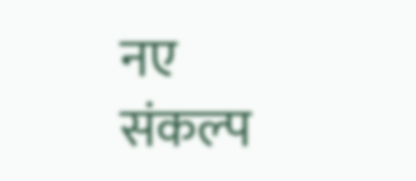नए संकल्प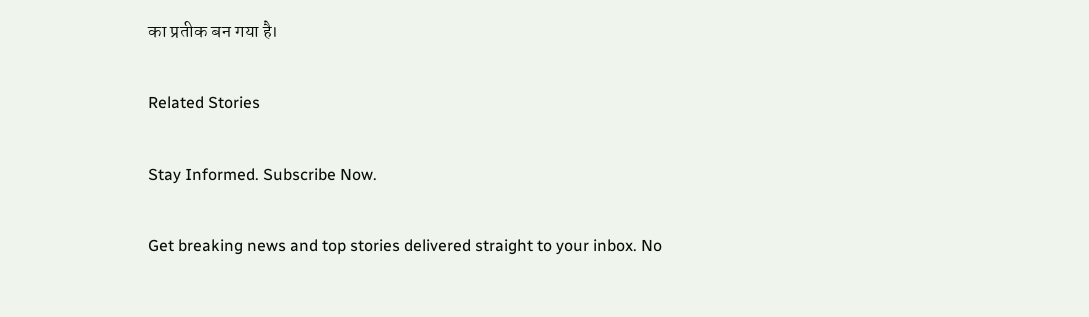का प्रतीक बन गया है।

Related Stories

Stay Informed. Subscribe Now.

Get breaking news and top stories delivered straight to your inbox. No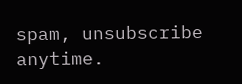spam, unsubscribe anytime.